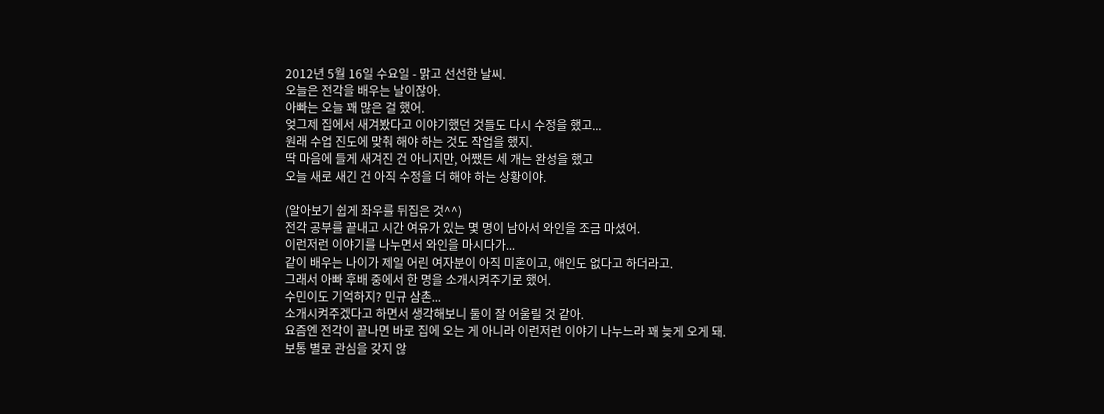2012년 5월 16일 수요일 - 맑고 선선한 날씨.
오늘은 전각을 배우는 날이잖아.
아빠는 오늘 꽤 많은 걸 했어.
엊그제 집에서 새겨봤다고 이야기했던 것들도 다시 수정을 했고...
원래 수업 진도에 맞춰 해야 하는 것도 작업을 했지.
딱 마음에 들게 새겨진 건 아니지만, 어쨌든 세 개는 완성을 했고
오늘 새로 새긴 건 아직 수정을 더 해야 하는 상황이야.

(알아보기 쉽게 좌우를 뒤집은 것^^)
전각 공부를 끝내고 시간 여유가 있는 몇 명이 남아서 와인을 조금 마셨어.
이런저런 이야기를 나누면서 와인을 마시다가...
같이 배우는 나이가 제일 어린 여자분이 아직 미혼이고, 애인도 없다고 하더라고.
그래서 아빠 후배 중에서 한 명을 소개시켜주기로 했어.
수민이도 기억하지? 민규 삼촌...
소개시켜주겠다고 하면서 생각해보니 둘이 잘 어울릴 것 같아.
요즘엔 전각이 끝나면 바로 집에 오는 게 아니라 이런저런 이야기 나누느라 꽤 늦게 오게 돼.
보통 별로 관심을 갖지 않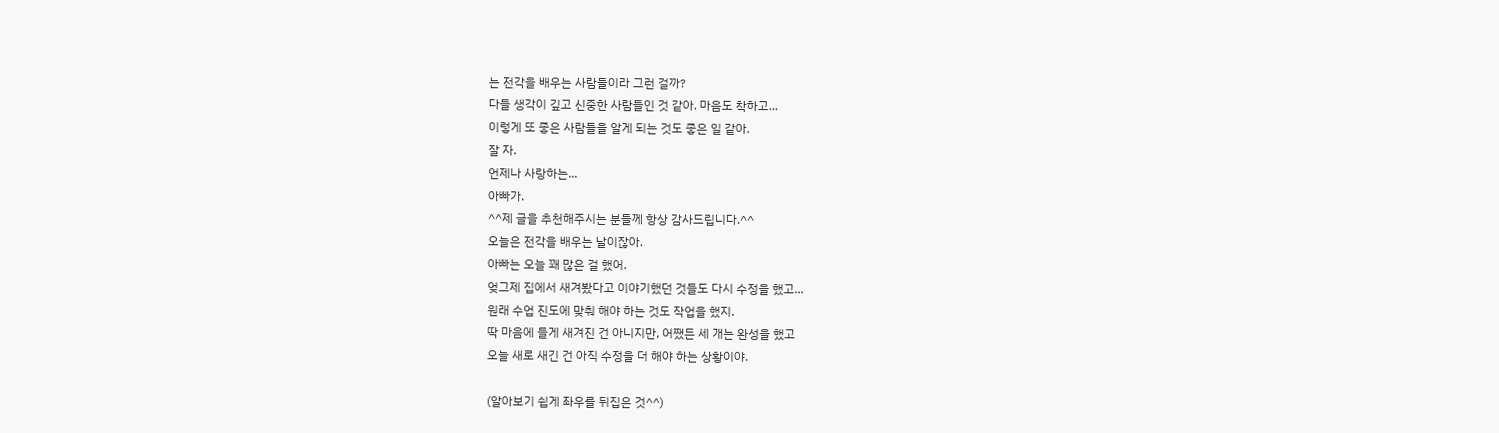는 전각을 배우는 사람들이라 그런 걸까?
다들 생각이 깊고 신중한 사람들인 것 같아. 마음도 착하고...
이렇게 또 좋은 사람들을 알게 되는 것도 좋은 일 같아.
잘 자.
언제나 사랑하는...
아빠가.
^^제 글을 추천해주시는 분들께 항상 감사드립니다.^^
오늘은 전각을 배우는 날이잖아.
아빠는 오늘 꽤 많은 걸 했어.
엊그제 집에서 새겨봤다고 이야기했던 것들도 다시 수정을 했고...
원래 수업 진도에 맞춰 해야 하는 것도 작업을 했지.
딱 마음에 들게 새겨진 건 아니지만, 어쨌든 세 개는 완성을 했고
오늘 새로 새긴 건 아직 수정을 더 해야 하는 상황이야.

(알아보기 쉽게 좌우를 뒤집은 것^^)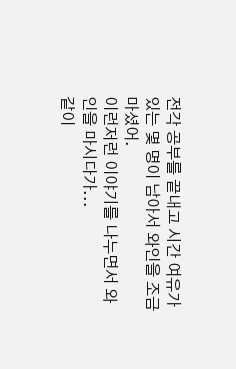전각 공부를 끝내고 시간 여유가 있는 몇 명이 남아서 와인을 조금 마셨어.
이런저런 이야기를 나누면서 와인을 마시다가...
같이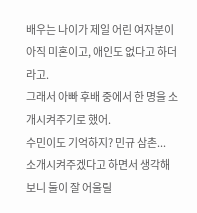배우는 나이가 제일 어린 여자분이 아직 미혼이고, 애인도 없다고 하더라고.
그래서 아빠 후배 중에서 한 명을 소개시켜주기로 했어.
수민이도 기억하지? 민규 삼촌...
소개시켜주겠다고 하면서 생각해보니 둘이 잘 어울릴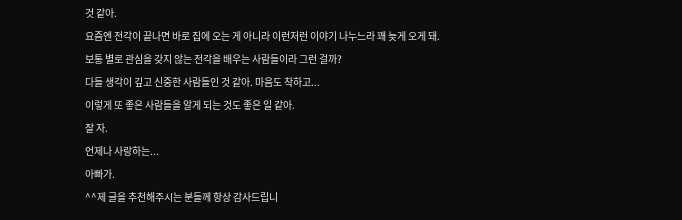것 같아.
요즘엔 전각이 끝나면 바로 집에 오는 게 아니라 이런저런 이야기 나누느라 꽤 늦게 오게 돼.
보통 별로 관심을 갖지 않는 전각을 배우는 사람들이라 그런 걸까?
다들 생각이 깊고 신중한 사람들인 것 같아. 마음도 착하고...
이렇게 또 좋은 사람들을 알게 되는 것도 좋은 일 같아.
잘 자.
언제나 사랑하는...
아빠가.
^^제 글을 추천해주시는 분들께 항상 감사드립니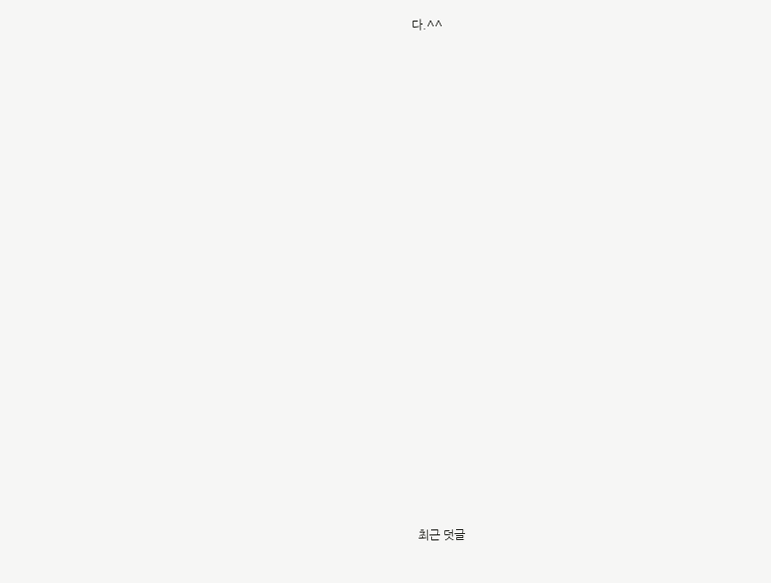다.^^






















최근 덧글